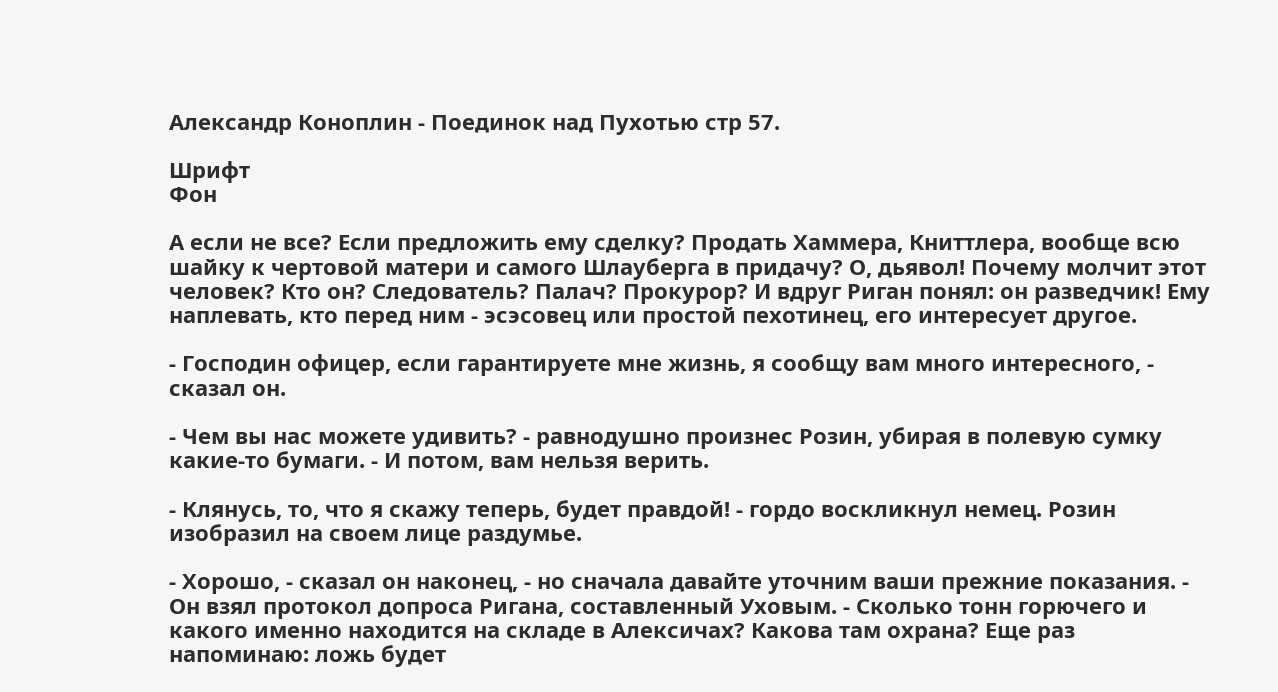Александр Коноплин - Поединок над Пухотью стр 57.

Шрифт
Фон

А если не все? Если предложить ему сделку? Продать Хаммера, Книттлера, вообще всю шайку к чертовой матери и самого Шлауберга в придачу? О, дьявол! Почему молчит этот человек? Кто он? Следователь? Палач? Прокурор? И вдруг Риган понял: он разведчик! Ему наплевать, кто перед ним - эсэсовец или простой пехотинец, его интересует другое.

- Господин офицер, если гарантируете мне жизнь, я сообщу вам много интересного, - сказал он.

- Чем вы нас можете удивить? - равнодушно произнес Розин, убирая в полевую сумку какие-то бумаги. - И потом, вам нельзя верить.

- Клянусь, то, что я скажу теперь, будет правдой! - гордо воскликнул немец. Розин изобразил на своем лице раздумье.

- Хорошо, - сказал он наконец, - но сначала давайте уточним ваши прежние показания. - Он взял протокол допроса Ригана, составленный Уховым. - Сколько тонн горючего и какого именно находится на складе в Алексичах? Какова там охрана? Еще раз напоминаю: ложь будет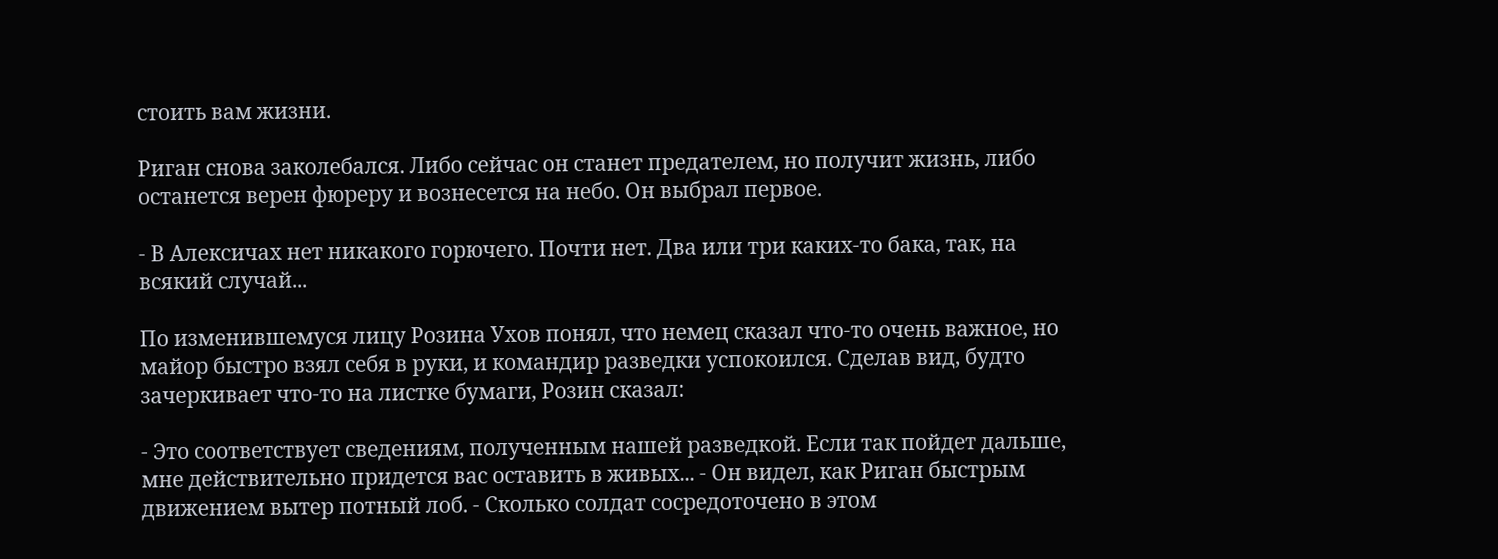стоить вам жизни.

Риган снова заколебался. Либо сейчас он станет предателем, но получит жизнь, либо останется верен фюреру и вознесется на небо. Он выбрал первое.

- В Алексичах нет никакого горючего. Почти нет. Два или три каких-то бака, так, на всякий случай...

По изменившемуся лицу Розина Ухов понял, что немец сказал что-то очень важное, но майор быстро взял себя в руки, и командир разведки успокоился. Сделав вид, будто зачеркивает что-то на листке бумаги, Розин сказал:

- Это соответствует сведениям, полученным нашей разведкой. Если так пойдет дальше, мне действительно придется вас оставить в живых... - Он видел, как Риган быстрым движением вытер потный лоб. - Сколько солдат сосредоточено в этом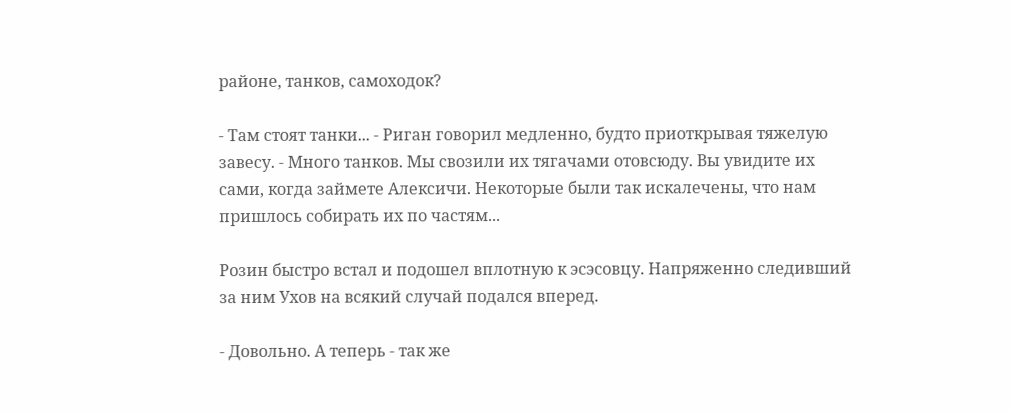районе, танков, самоходок?

- Там стоят танки... - Риган говорил медленно, будто приоткрывая тяжелую завесу. - Много танков. Мы свозили их тягачами отовсюду. Вы увидите их сами, когда займете Алексичи. Некоторые были так искалечены, что нам пришлось собирать их по частям...

Розин быстро встал и подошел вплотную к эсэсовцу. Напряженно следивший за ним Ухов на всякий случай подался вперед.

- Довольно. А теперь - так же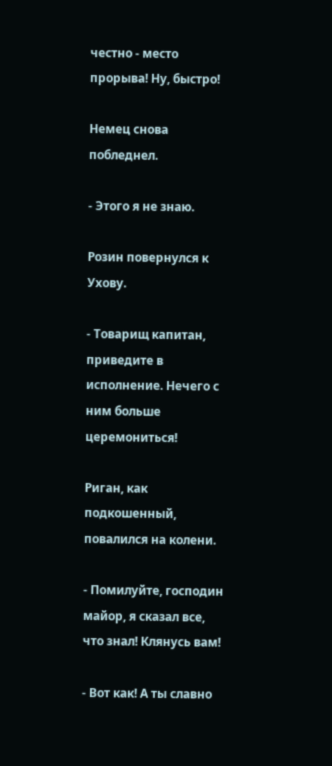честно - место прорыва! Ну, быстро!

Немец снова побледнел.

- Этого я не знаю.

Розин повернулся к Ухову.

- Товарищ капитан, приведите в исполнение. Нечего с ним больше церемониться!

Риган, как подкошенный, повалился на колени.

- Помилуйте, господин майор, я сказал все, что знал! Клянусь вам!

- Вот как! А ты славно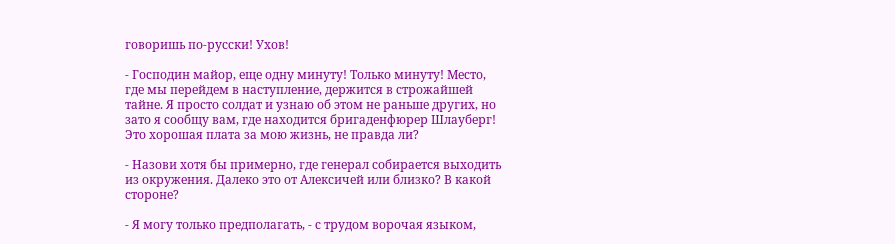говоришь по-русски! Ухов!

- Господин майор, еще одну минуту! Только минуту! Место, где мы перейдем в наступление, держится в строжайшей тайне. Я просто солдат и узнаю об этом не раньше других, но зато я сообщу вам, где находится бригаденфюрер Шлауберг! Это хорошая плата за мою жизнь, не правда ли?

- Назови хотя бы примерно, где генерал собирается выходить из окружения. Далеко это от Алексичей или близко? В какой стороне?

- Я могу только предполагать, - с трудом ворочая языком,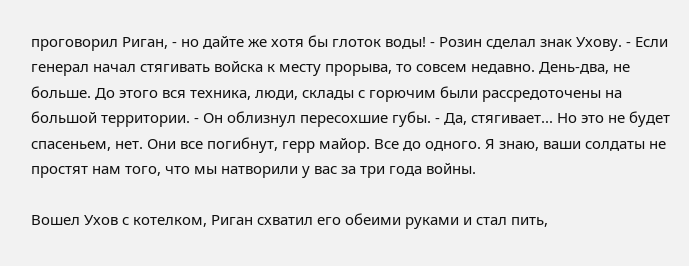проговорил Риган, - но дайте же хотя бы глоток воды! - Розин сделал знак Ухову. - Если генерал начал стягивать войска к месту прорыва, то совсем недавно. День-два, не больше. До этого вся техника, люди, склады с горючим были рассредоточены на большой территории. - Он облизнул пересохшие губы. - Да, стягивает... Но это не будет спасеньем, нет. Они все погибнут, герр майор. Все до одного. Я знаю, ваши солдаты не простят нам того, что мы натворили у вас за три года войны.

Вошел Ухов с котелком, Риган схватил его обеими руками и стал пить,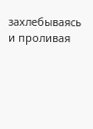захлебываясь и проливая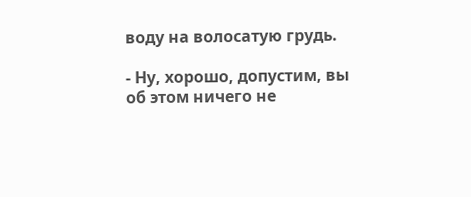воду на волосатую грудь.

- Ну, хорошо, допустим, вы об этом ничего не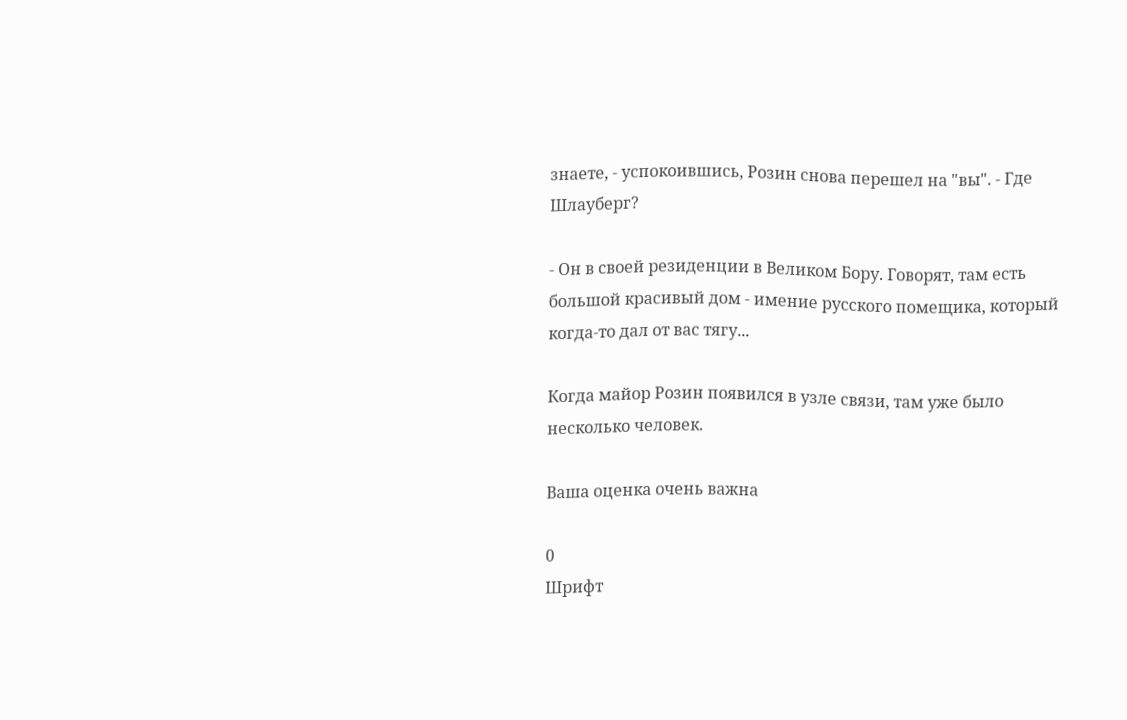знаете, - успокоившись, Розин снова перешел на "вы". - Где Шлауберг?

- Он в своей резиденции в Великом Бору. Говорят, там есть большой красивый дом - имение русского помещика, который когда-то дал от вас тягу...

Когда майор Розин появился в узле связи, там уже было несколько человек.

Ваша оценка очень важна

0
Шрифт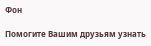Фон

Помогите Вашим друзьям узнать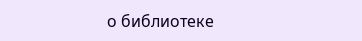о библиотеке